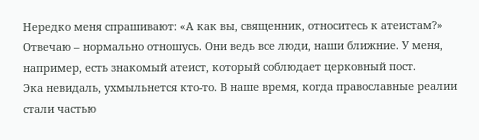Нередко меня спрашивают: «А как вы, священник, относитесь к атеистам?» Отвечаю – нормально отношусь. Они ведь все люди, наши ближние. У меня, например, есть знакомый атеист, который соблюдает церковный пост.
Эка невидаль, ухмыльнется кто-то. В наше время, когда православные реалии стали частью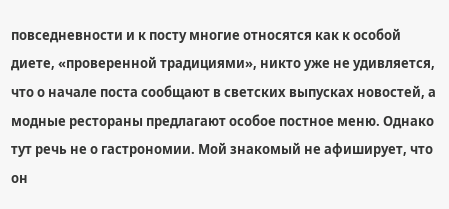повседневности и к посту многие относятся как к особой диете, «проверенной традициями», никто уже не удивляется, что о начале поста сообщают в светских выпусках новостей, а модные рестораны предлагают особое постное меню. Однако тут речь не о гастрономии. Мой знакомый не афиширует, что он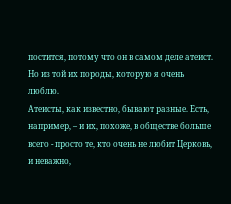постится, потому что он в самом деле атеист. Но из той их породы, которую я очень люблю.
Атеисты, как известно, бывают разные. Есть, например, – и их, похоже, в обществе больше всего - просто те, кто очень не любит Церковь, и неважно,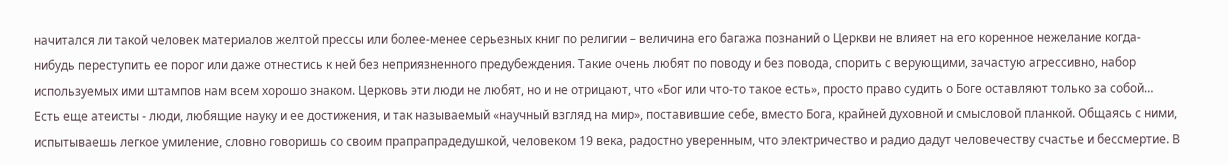начитался ли такой человек материалов желтой прессы или более-менее серьезных книг по религии – величина его багажа познаний о Церкви не влияет на его коренное нежелание когда-нибудь переступить ее порог или даже отнестись к ней без неприязненного предубеждения. Такие очень любят по поводу и без повода, спорить с верующими, зачастую агрессивно, набор используемых ими штампов нам всем хорошо знаком. Церковь эти люди не любят, но и не отрицают, что «Бог или что-то такое есть», просто право судить о Боге оставляют только за собой…
Есть еще атеисты - люди, любящие науку и ее достижения, и так называемый «научный взгляд на мир», поставившие себе, вместо Бога, крайней духовной и смысловой планкой. Общаясь с ними, испытываешь легкое умиление, словно говоришь со своим прапрапрадедушкой, человеком 19 века, радостно уверенным, что электричество и радио дадут человечеству счастье и бессмертие. В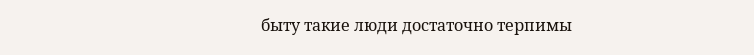быту такие люди достаточно терпимы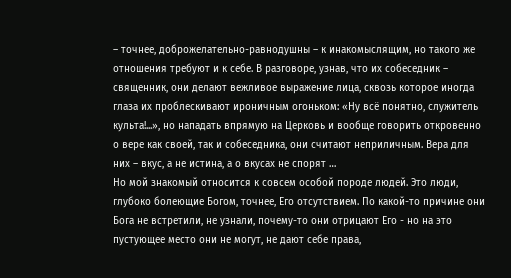– точнее, доброжелательно-равнодушны – к инакомыслящим, но такого же отношения требуют и к себе. В разговоре, узнав, что их собеседник – священник, они делают вежливое выражение лица, сквозь которое иногда глаза их проблескивают ироничным огоньком: «Ну всё понятно, служитель культа!...», но нападать впрямую на Церковь и вообще говорить откровенно о вере как своей, так и собеседника, они считают неприличным. Вера для них – вкус, а не истина, а о вкусах не спорят …
Но мой знакомый относится к совсем особой породе людей. Это люди, глубоко болеющие Богом, точнее, Его отсутствием. По какой-то причине они Бога не встретили, не узнали, почему-то они отрицают Его - но на это пустующее место они не могут, не дают себе права,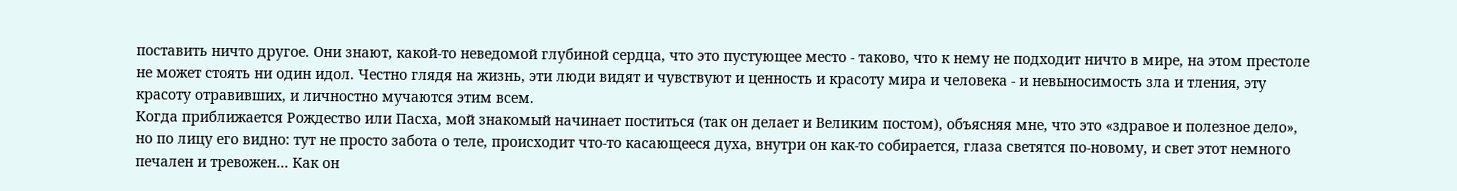поставить ничто другое. Они знают, какой-то неведомой глубиной сердца, что это пустующее место - таково, что к нему не подходит ничто в мире, на этом престоле не может стоять ни один идол. Честно глядя на жизнь, эти люди видят и чувствуют и ценность и красоту мира и человека - и невыносимость зла и тления, эту красоту отравивших, и личностно мучаются этим всем.
Когда приближается Рождество или Пасха, мой знакомый начинает поститься (так он делает и Великим постом), объясняя мне, что это «здравое и полезное дело», но по лицу его видно: тут не просто забота о теле, происходит что-то касающееся духа, внутри он как-то собирается, глаза светятся по-новому, и свет этот немного печален и тревожен… Как он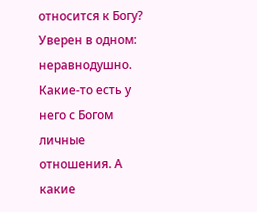относится к Богу? Уверен в одном: неравнодушно. Какие-то есть у него с Богом личные отношения. А какие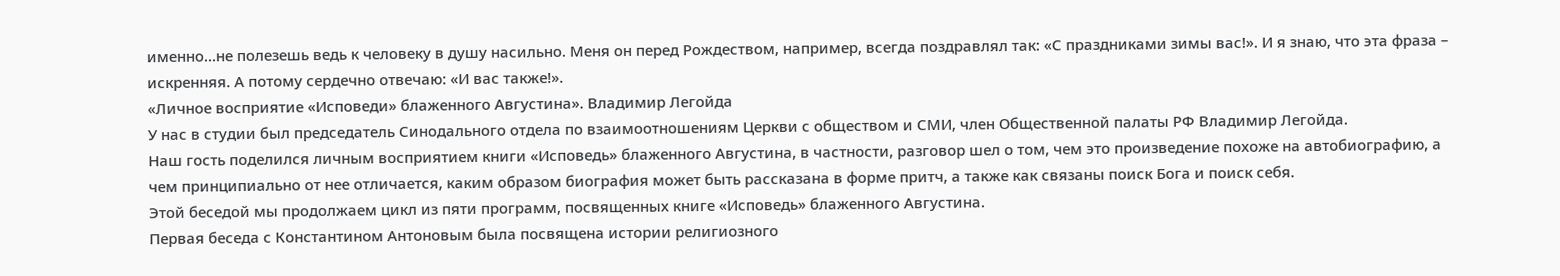именно…не полезешь ведь к человеку в душу насильно. Меня он перед Рождеством, например, всегда поздравлял так: «С праздниками зимы вас!». И я знаю, что эта фраза – искренняя. А потому сердечно отвечаю: «И вас также!».
«Личное восприятие «Исповеди» блаженного Августина». Владимир Легойда
У нас в студии был председатель Синодального отдела по взаимоотношениям Церкви с обществом и СМИ, член Общественной палаты РФ Владимир Легойда.
Наш гость поделился личным восприятием книги «Исповедь» блаженного Августина, в частности, разговор шел о том, чем это произведение похоже на автобиографию, а чем принципиально от нее отличается, каким образом биография может быть рассказана в форме притч, а также как связаны поиск Бога и поиск себя.
Этой беседой мы продолжаем цикл из пяти программ, посвященных книге «Исповедь» блаженного Августина.
Первая беседа с Константином Антоновым была посвящена истории религиозного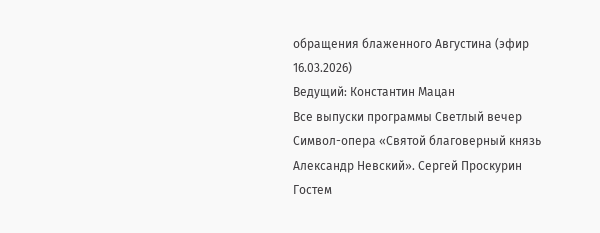обращения блаженного Августина (эфир 16.03.2026)
Ведущий: Константин Мацан
Все выпуски программы Светлый вечер
Символ-опера «Святой благоверный князь Александр Невский». Сергей Проскурин
Гостем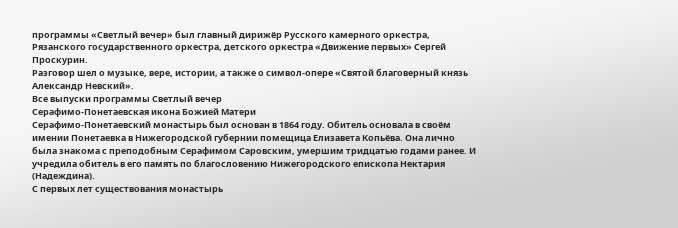программы «Светлый вечер» был главный дирижёр Русского камерного оркестра, Рязанского государственного оркестра, детского оркестра «Движение первых» Сергей Проскурин.
Разговор шел о музыке, вере, истории, а также о символ-опере «Святой благоверный князь Александр Невский».
Все выпуски программы Светлый вечер
Серафимо-Понетаевская икона Божией Матери
Серафимо-Понетаевский монастырь был основан в 1864 году. Обитель основала в своём имении Понетаевка в Нижегородской губернии помещица Елизавета Копьёва. Она лично была знакома с преподобным Серафимом Саровским, умершим тридцатью годами ранее. И учредила обитель в его память по благословению Нижегородского епископа Нектария (Надеждина).
С первых лет существования монастырь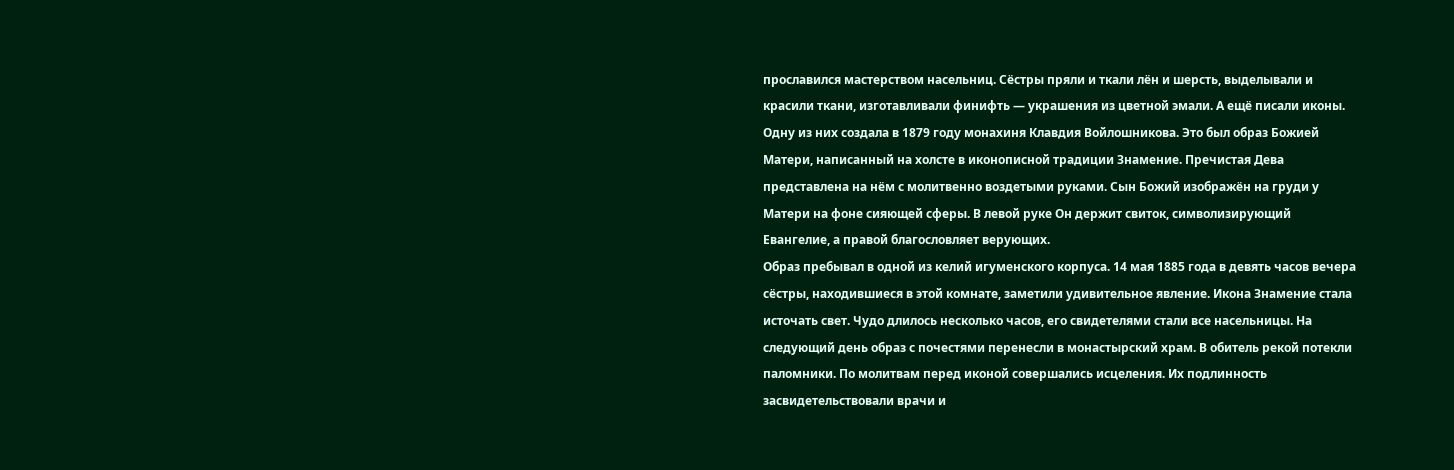прославился мастерством насельниц. Сёстры пряли и ткали лён и шерсть, выделывали и красили ткани, изготавливали финифть — украшения из цветной эмали. А ещё писали иконы. Одну из них создала в 1879 году монахиня Клавдия Войлошникова. Это был образ Божией Матери, написанный на холсте в иконописной традиции Знамение. Пречистая Дева представлена на нём с молитвенно воздетыми руками. Сын Божий изображён на груди у Матери на фоне сияющей сферы. В левой руке Он держит свиток, символизирующий Евангелие, а правой благословляет верующих.
Образ пребывал в одной из келий игуменского корпуса. 14 мая 1885 года в девять часов вечера сёстры, находившиеся в этой комнате, заметили удивительное явление. Икона Знамение стала источать свет. Чудо длилось несколько часов, его свидетелями стали все насельницы. На следующий день образ с почестями перенесли в монастырский храм. В обитель рекой потекли паломники. По молитвам перед иконой совершались исцеления. Их подлинность засвидетельствовали врачи и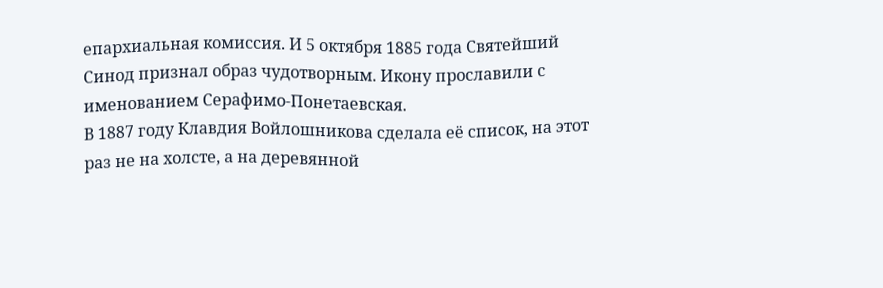епархиальная комиссия. И 5 октября 1885 года Святейший Синод признал образ чудотворным. Икону прославили с именованием Серафимо-Понетаевская.
В 1887 году Клавдия Войлошникова сделала её список, на этот раз не на холсте, а на деревянной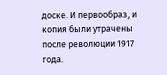доске. И первообраз, и копия были утрачены после революции 1917 года.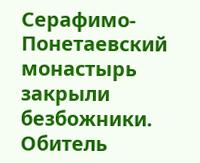Серафимо-Понетаевский монастырь закрыли безбожники. Обитель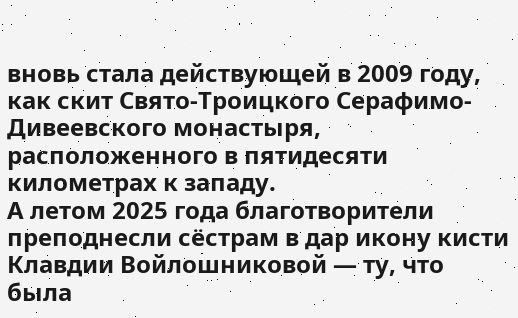вновь стала действующей в 2009 году, как скит Свято-Троицкого Серафимо-Дивеевского монастыря, расположенного в пятидесяти километрах к западу.
А летом 2025 года благотворители преподнесли сёстрам в дар икону кисти Клавдии Войлошниковой — ту, что была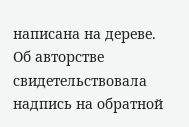написана на дереве. Об авторстве свидетельствовала надпись на обратной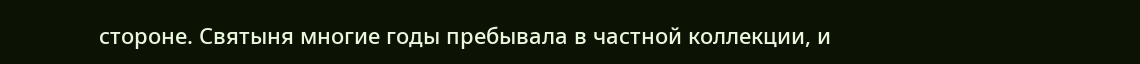стороне. Святыня многие годы пребывала в частной коллекции, и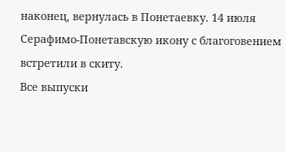наконец, вернулась в Понетаевку. 14 июля Серафимо-Понетавскую икону с благоговением встретили в скиту.
Все выпуски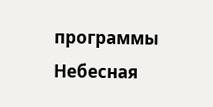программы Небесная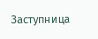Заступница